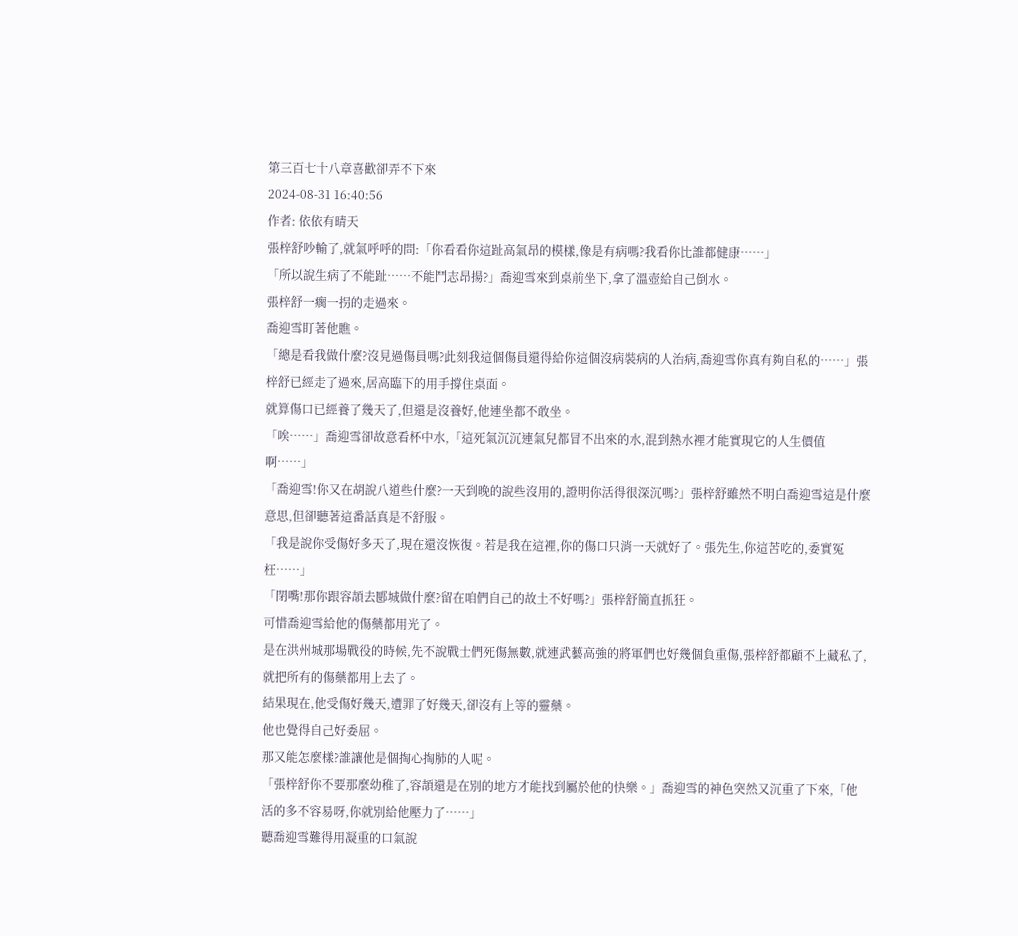第三百七十八章喜歡卻弄不下來
2024-08-31 16:40:56
作者: 依依有晴天
張梓舒吵輸了,就氣呼呼的問:「你看看你這趾高氣昂的模樣,像是有病嗎?我看你比誰都健康……」
「所以說生病了不能趾……不能鬥志昂揚?」喬迎雪來到桌前坐下,拿了溫壺給自己倒水。
張梓舒一瘸一拐的走過來。
喬迎雪盯著他瞧。
「總是看我做什麼?沒見過傷員嗎?此刻我這個傷員還得給你這個沒病裝病的人治病,喬迎雪你真有夠自私的……」張梓舒已經走了過來,居高臨下的用手撐住桌面。
就算傷口已經養了幾天了,但還是沒養好,他連坐都不敢坐。
「唉……」喬迎雪卻故意看杯中水,「這死氣沉沉連氣兒都冒不出來的水,混到熱水裡才能實現它的人生價值啊……」
「喬迎雪!你又在胡說八道些什麼?一天到晚的說些沒用的,證明你活得很深沉嗎?」張梓舒雖然不明白喬迎雪這是什麼意思,但卻聽著這番話真是不舒服。
「我是說你受傷好多天了,現在還沒恢復。若是我在這裡,你的傷口只消一天就好了。張先生,你這苦吃的,委實冤枉……」
「閉嘴!那你跟容頡去郾城做什麼?留在咱們自己的故土不好嗎?」張梓舒簡直抓狂。
可惜喬迎雪給他的傷藥都用光了。
是在洪州城那場戰役的時候,先不說戰士們死傷無數,就連武藝高強的將軍們也好幾個負重傷,張梓舒都顧不上藏私了,就把所有的傷藥都用上去了。
結果現在,他受傷好幾天,遭罪了好幾天,卻沒有上等的靈藥。
他也覺得自己好委屈。
那又能怎麼樣?誰讓他是個掏心掏肺的人呢。
「張梓舒你不要那麼幼稚了,容頡還是在別的地方才能找到屬於他的快樂。」喬迎雪的神色突然又沉重了下來,「他活的多不容易呀,你就別給他壓力了……」
聽喬迎雪難得用凝重的口氣說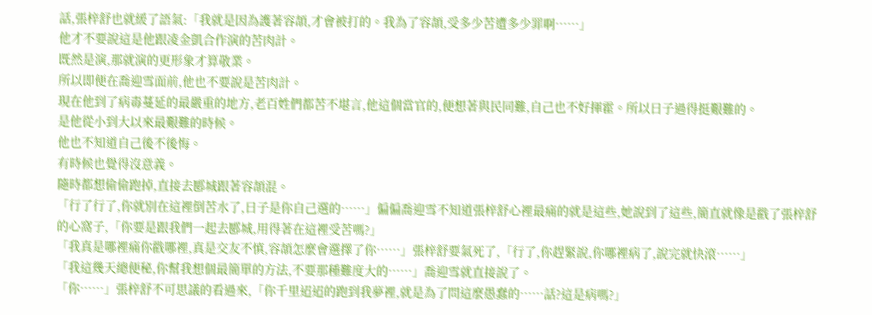話,張梓舒也就緩了語氣:「我就是因為護著容頡,才會被打的。我為了容頡,受多少苦遭多少罪啊……」
他才不要說這是他跟凌金凱合作演的苦肉計。
既然是演,那就演的更形象才算敬業。
所以即便在喬迎雪面前,他也不要說是苦肉計。
現在他到了病毒蔓延的最嚴重的地方,老百姓們都苦不堪言,他這個當官的,便想著與民同難,自己也不好揮霍。所以日子過得挺艱難的。
是他從小到大以來最艱難的時候。
他也不知道自己後不後悔。
有時候也覺得沒意義。
隨時都想偷偷跑掉,直接去郾城跟著容頡混。
「行了行了,你就別在這裡倒苦水了,日子是你自己選的……」偏偏喬迎雪不知道張梓舒心裡最痛的就是這些,她說到了這些,簡直就像是戳了張梓舒的心窩子,「你要是跟我們一起去郾城,用得著在這裡受苦嗎?」
「我真是哪裡痛你戳哪裡,真是交友不慎,容頡怎麼會選擇了你……」張梓舒要氣死了,「行了,你趕緊說,你哪裡病了,說完就快滾……」
「我這幾天總便秘,你幫我想個最簡單的方法,不要那種難度大的……」喬迎雪就直接說了。
「你……」張梓舒不可思議的看過來,「你千里迢迢的跑到我夢裡,就是為了問這麼愚蠢的……話?這是病嗎?」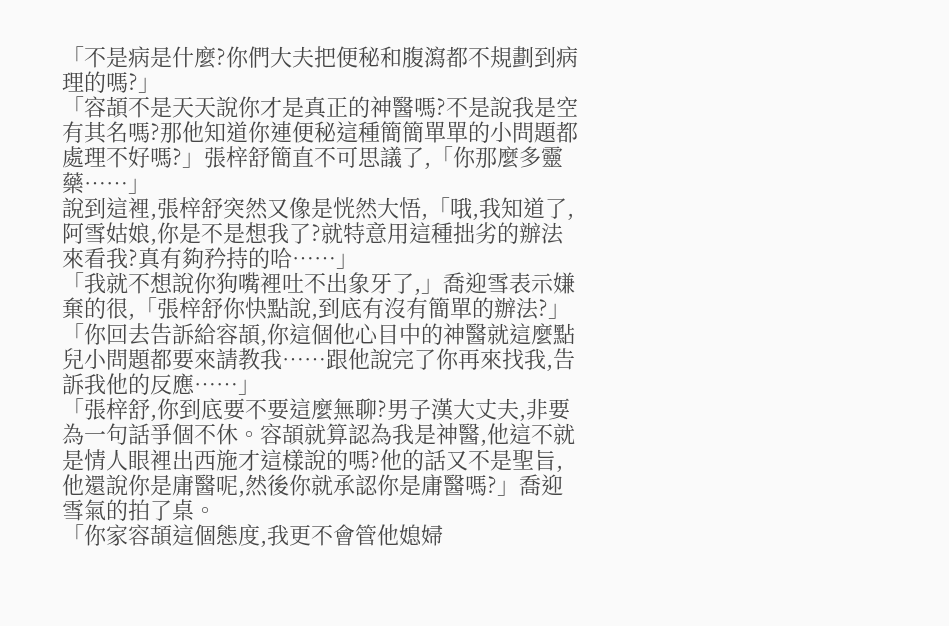「不是病是什麼?你們大夫把便秘和腹瀉都不規劃到病理的嗎?」
「容頡不是天天說你才是真正的神醫嗎?不是說我是空有其名嗎?那他知道你連便秘這種簡簡單單的小問題都處理不好嗎?」張梓舒簡直不可思議了,「你那麼多靈藥……」
說到這裡,張梓舒突然又像是恍然大悟,「哦,我知道了,阿雪姑娘,你是不是想我了?就特意用這種拙劣的辦法來看我?真有夠矜持的哈……」
「我就不想說你狗嘴裡吐不出象牙了,」喬迎雪表示嫌棄的很,「張梓舒你快點說,到底有沒有簡單的辦法?」
「你回去告訴給容頡,你這個他心目中的神醫就這麼點兒小問題都要來請教我……跟他說完了你再來找我,告訴我他的反應……」
「張梓舒,你到底要不要這麼無聊?男子漢大丈夫,非要為一句話爭個不休。容頡就算認為我是神醫,他這不就是情人眼裡出西施才這樣說的嗎?他的話又不是聖旨,他還說你是庸醫呢,然後你就承認你是庸醫嗎?」喬迎雪氣的拍了桌。
「你家容頡這個態度,我更不會管他媳婦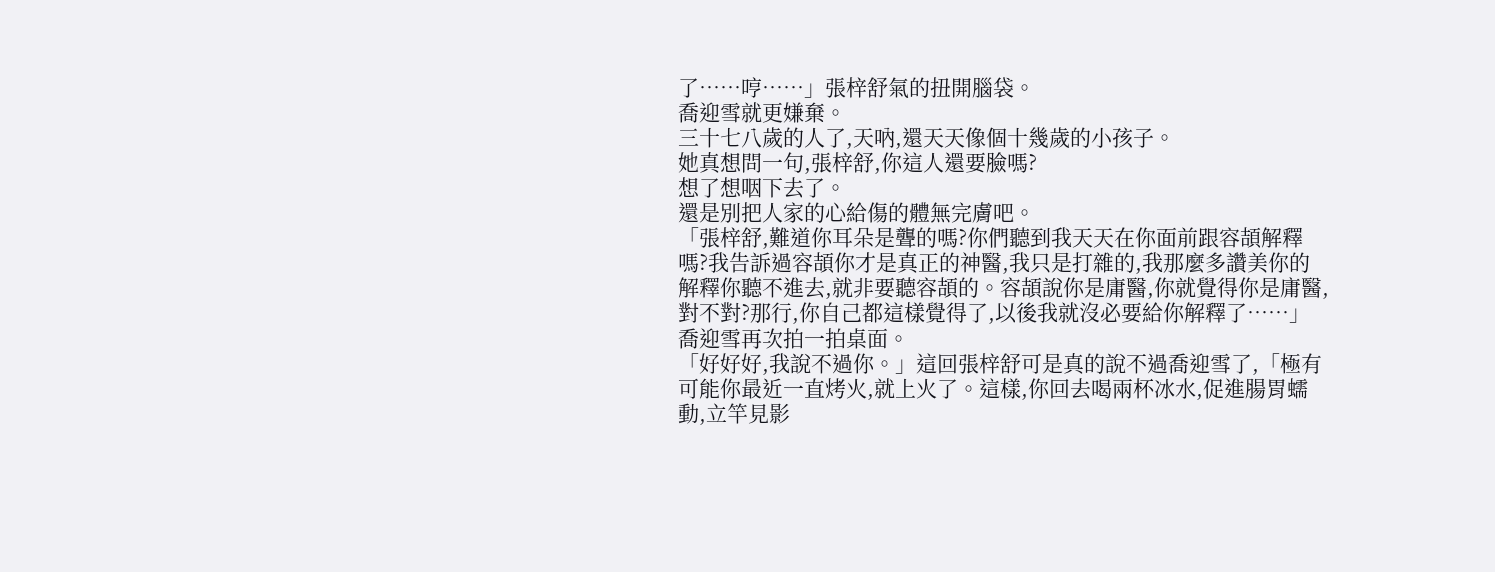了……哼……」張梓舒氣的扭開腦袋。
喬迎雪就更嫌棄。
三十七八歲的人了,天吶,還天天像個十幾歲的小孩子。
她真想問一句,張梓舒,你這人還要臉嗎?
想了想咽下去了。
還是別把人家的心給傷的體無完膚吧。
「張梓舒,難道你耳朵是聾的嗎?你們聽到我天天在你面前跟容頡解釋嗎?我告訴過容頡你才是真正的神醫,我只是打雜的,我那麼多讚美你的解釋你聽不進去,就非要聽容頡的。容頡說你是庸醫,你就覺得你是庸醫,對不對?那行,你自己都這樣覺得了,以後我就沒必要給你解釋了……」喬迎雪再次拍一拍桌面。
「好好好,我說不過你。」這回張梓舒可是真的說不過喬迎雪了,「極有可能你最近一直烤火,就上火了。這樣,你回去喝兩杯冰水,促進腸胃蠕動,立竿見影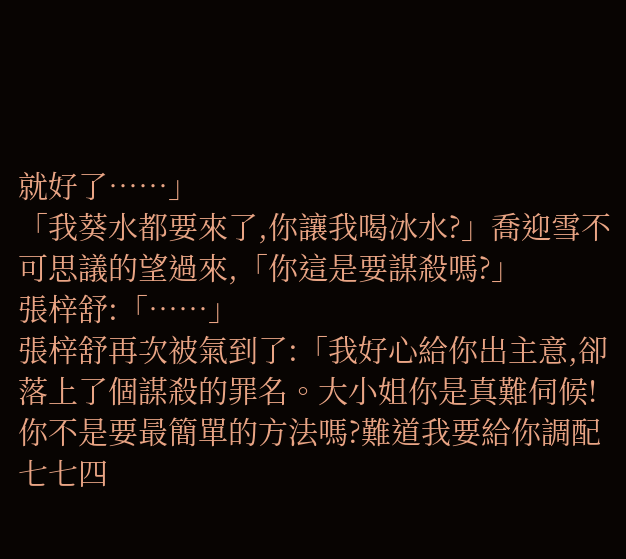就好了……」
「我葵水都要來了,你讓我喝冰水?」喬迎雪不可思議的望過來,「你這是要謀殺嗎?」
張梓舒:「……」
張梓舒再次被氣到了:「我好心給你出主意,卻落上了個謀殺的罪名。大小姐你是真難伺候!你不是要最簡單的方法嗎?難道我要給你調配七七四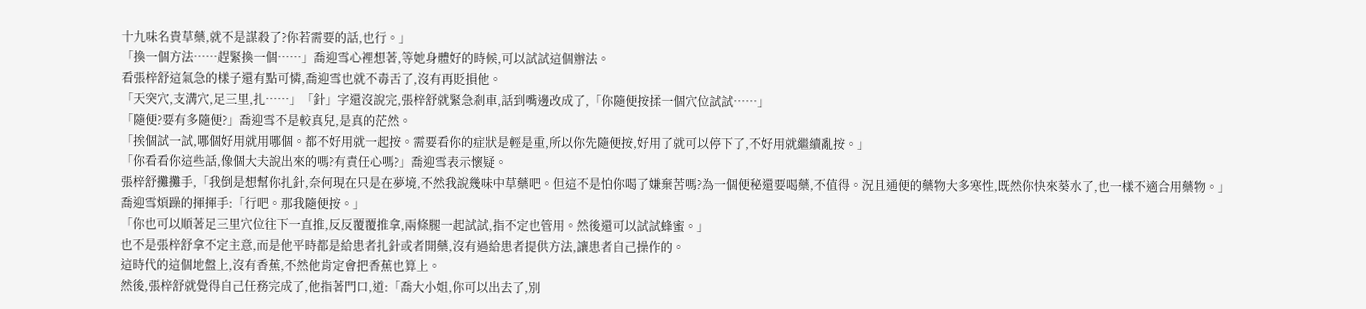十九味名貴草藥,就不是謀殺了?你若需要的話,也行。」
「換一個方法……趕緊換一個……」喬迎雪心裡想著,等她身體好的時候,可以試試這個辦法。
看張梓舒這氣急的樣子還有點可憐,喬迎雪也就不毒舌了,沒有再貶損他。
「天突穴,支溝穴,足三里,扎……」「針」字還沒說完,張梓舒就緊急剎車,話到嘴邊改成了,「你隨便按揉一個穴位試試……」
「隨便?要有多隨便?」喬迎雪不是較真兒,是真的茫然。
「挨個試一試,哪個好用就用哪個。都不好用就一起按。需要看你的症狀是輕是重,所以你先隨便按,好用了就可以停下了,不好用就繼續亂按。」
「你看看你這些話,像個大夫說出來的嗎?有責任心嗎?」喬迎雪表示懷疑。
張梓舒攤攤手,「我倒是想幫你扎針,奈何現在只是在夢境,不然我說幾味中草藥吧。但這不是怕你喝了嫌棄苦嗎?為一個便秘還要喝藥,不值得。況且通便的藥物大多寒性,既然你快來葵水了,也一樣不適合用藥物。」
喬迎雪煩躁的揮揮手:「行吧。那我隨便按。」
「你也可以順著足三里穴位往下一直推,反反覆覆推拿,兩條腿一起試試,指不定也管用。然後還可以試試蜂蜜。」
也不是張梓舒拿不定主意,而是他平時都是給患者扎針或者開藥,沒有過給患者提供方法,讓患者自己操作的。
這時代的這個地盤上,沒有香蕉,不然他肯定會把香蕉也算上。
然後,張梓舒就覺得自己任務完成了,他指著門口,道:「喬大小姐,你可以出去了,別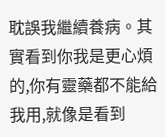耽誤我繼續養病。其實看到你我是更心煩的,你有靈藥都不能給我用,就像是看到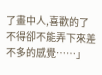了畫中人,喜歡的了不得卻不能弄下來差不多的感覺……」